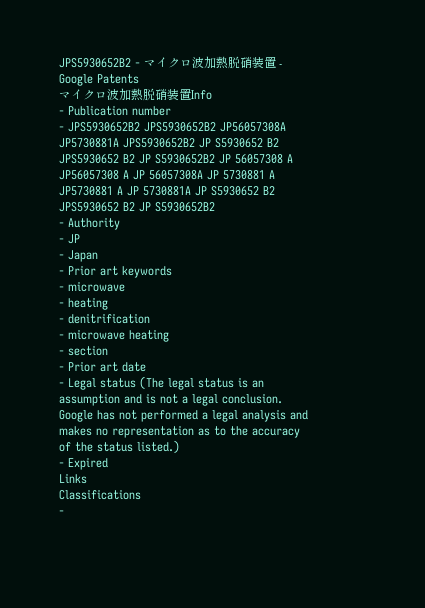JPS5930652B2 - マイクロ波加熱脱硝装置 - Google Patents
マイクロ波加熱脱硝装置Info
- Publication number
- JPS5930652B2 JPS5930652B2 JP56057308A JP5730881A JPS5930652B2 JP S5930652 B2 JPS5930652 B2 JP S5930652B2 JP 56057308 A JP56057308 A JP 56057308A JP 5730881 A JP5730881 A JP 5730881A JP S5930652 B2 JPS5930652 B2 JP S5930652B2
- Authority
- JP
- Japan
- Prior art keywords
- microwave
- heating
- denitrification
- microwave heating
- section
- Prior art date
- Legal status (The legal status is an assumption and is not a legal conclusion. Google has not performed a legal analysis and makes no representation as to the accuracy of the status listed.)
- Expired
Links
Classifications
-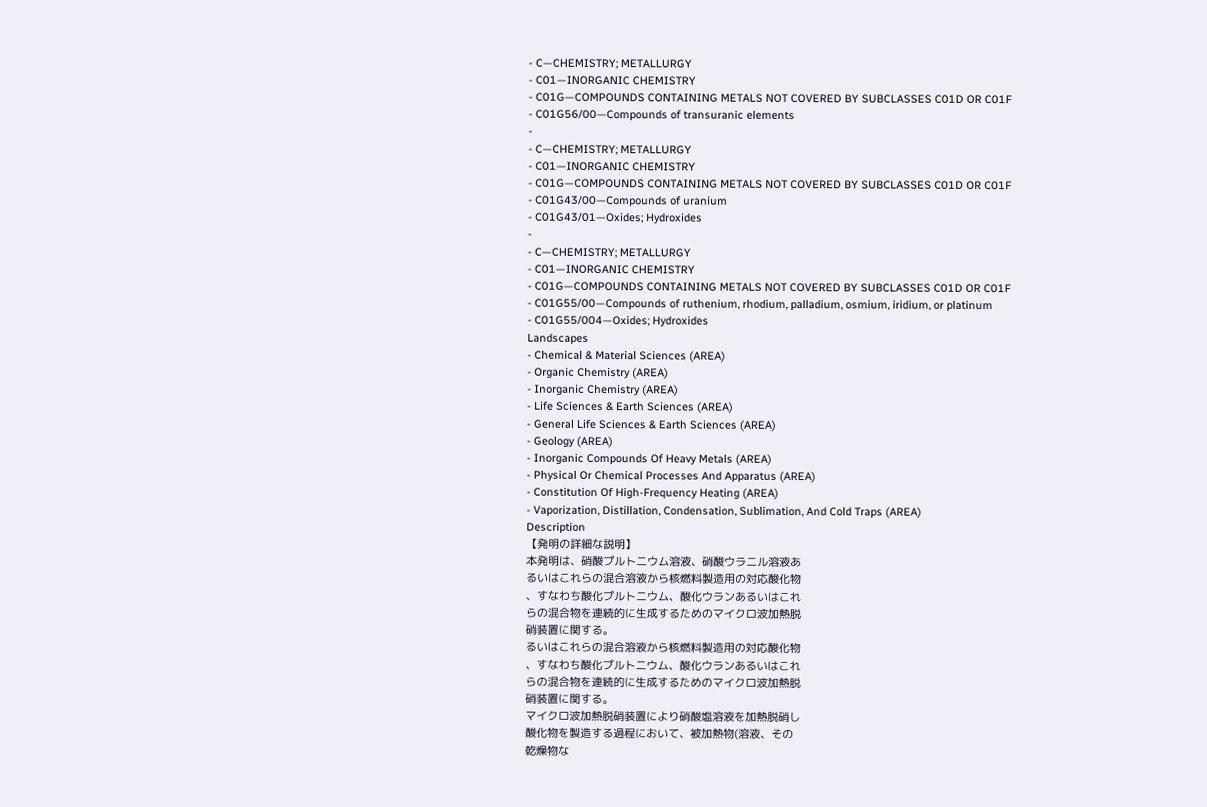- C—CHEMISTRY; METALLURGY
- C01—INORGANIC CHEMISTRY
- C01G—COMPOUNDS CONTAINING METALS NOT COVERED BY SUBCLASSES C01D OR C01F
- C01G56/00—Compounds of transuranic elements
-
- C—CHEMISTRY; METALLURGY
- C01—INORGANIC CHEMISTRY
- C01G—COMPOUNDS CONTAINING METALS NOT COVERED BY SUBCLASSES C01D OR C01F
- C01G43/00—Compounds of uranium
- C01G43/01—Oxides; Hydroxides
-
- C—CHEMISTRY; METALLURGY
- C01—INORGANIC CHEMISTRY
- C01G—COMPOUNDS CONTAINING METALS NOT COVERED BY SUBCLASSES C01D OR C01F
- C01G55/00—Compounds of ruthenium, rhodium, palladium, osmium, iridium, or platinum
- C01G55/004—Oxides; Hydroxides
Landscapes
- Chemical & Material Sciences (AREA)
- Organic Chemistry (AREA)
- Inorganic Chemistry (AREA)
- Life Sciences & Earth Sciences (AREA)
- General Life Sciences & Earth Sciences (AREA)
- Geology (AREA)
- Inorganic Compounds Of Heavy Metals (AREA)
- Physical Or Chemical Processes And Apparatus (AREA)
- Constitution Of High-Frequency Heating (AREA)
- Vaporization, Distillation, Condensation, Sublimation, And Cold Traps (AREA)
Description
【発明の詳細な説明】
本発明は、硝酸プルトニウム溶液、硝酸ウラニル溶液あ
るいはこれらの混合溶液から核燃料製造用の対応酸化物
、すなわち酸化プルトニウム、酸化ウランあるいはこれ
らの混合物を連続的に生成するためのマイクロ波加熱脱
硝装置に関する。
るいはこれらの混合溶液から核燃料製造用の対応酸化物
、すなわち酸化プルトニウム、酸化ウランあるいはこれ
らの混合物を連続的に生成するためのマイクロ波加熱脱
硝装置に関する。
マイクロ波加熱脱硝装置により硝酸塩溶液を加熱脱硝し
酸化物を製造する過程において、被加熱物(溶液、その
乾燥物な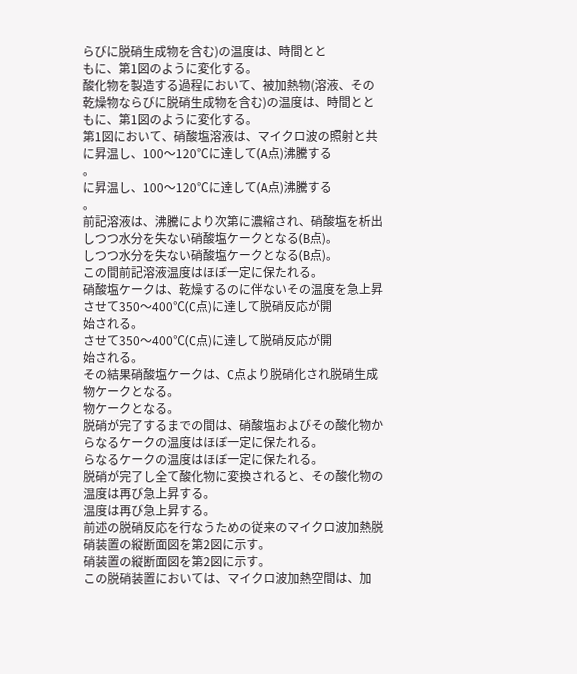らびに脱硝生成物を含む)の温度は、時間とと
もに、第1図のように変化する。
酸化物を製造する過程において、被加熱物(溶液、その
乾燥物ならびに脱硝生成物を含む)の温度は、時間とと
もに、第1図のように変化する。
第1図において、硝酸塩溶液は、マイクロ波の照射と共
に昇温し、100〜120℃に達して(A点)沸騰する
。
に昇温し、100〜120℃に達して(A点)沸騰する
。
前記溶液は、沸騰により次第に濃縮され、硝酸塩を析出
しつつ水分を失ない硝酸塩ケークとなる(B点)。
しつつ水分を失ない硝酸塩ケークとなる(B点)。
この間前記溶液温度はほぼ一定に保たれる。
硝酸塩ケークは、乾燥するのに伴ないその温度を急上昇
させて350〜400℃(C点)に達して脱硝反応が開
始される。
させて350〜400℃(C点)に達して脱硝反応が開
始される。
その結果硝酸塩ケークは、C点より脱硝化され脱硝生成
物ケークとなる。
物ケークとなる。
脱硝が完了するまでの間は、硝酸塩およびその酸化物か
らなるケークの温度はほぼ一定に保たれる。
らなるケークの温度はほぼ一定に保たれる。
脱硝が完了し全て酸化物に変換されると、その酸化物の
温度は再び急上昇する。
温度は再び急上昇する。
前述の脱硝反応を行なうための従来のマイクロ波加熱脱
硝装置の縦断面図を第2図に示す。
硝装置の縦断面図を第2図に示す。
この脱硝装置においては、マイクロ波加熱空間は、加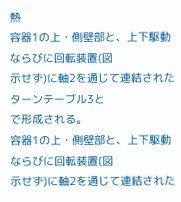熱
容器1の上・側壁部と、上下駆動ならびに回転装置(図
示せず)に軸2を通じて連結されたターンテーブル3と
で形成される。
容器1の上・側壁部と、上下駆動ならびに回転装置(図
示せず)に軸2を通じて連結された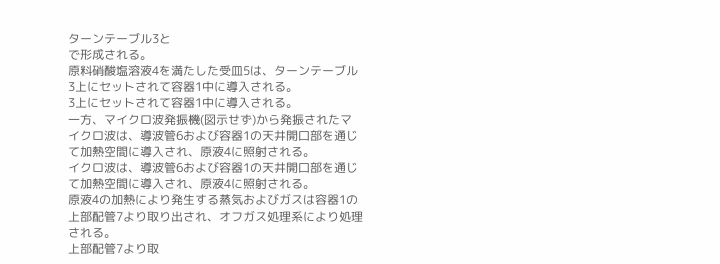ターンテーブル3と
で形成される。
原料硝酸塩溶液4を満たした受皿5は、ターンテーブル
3上にセットされて容器1中に導入される。
3上にセットされて容器1中に導入される。
一方、マイクロ波発振機(図示せず)から発振されたマ
イクロ波は、導波管6および容器1の天井開口部を通じ
て加熱空間に導入され、原液4に照射される。
イクロ波は、導波管6および容器1の天井開口部を通じ
て加熱空間に導入され、原液4に照射される。
原液4の加熱により発生する蒸気およびガスは容器1の
上部配管7より取り出され、オフガス処理系により処理
される。
上部配管7より取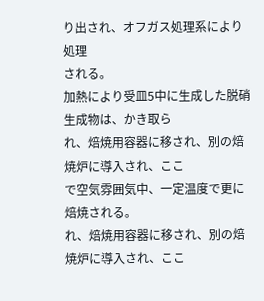り出され、オフガス処理系により処理
される。
加熱により受皿5中に生成した脱硝生成物は、かき取ら
れ、焙焼用容器に移され、別の焙焼炉に導入され、ここ
で空気雰囲気中、一定温度で更に焙焼される。
れ、焙焼用容器に移され、別の焙焼炉に導入され、ここ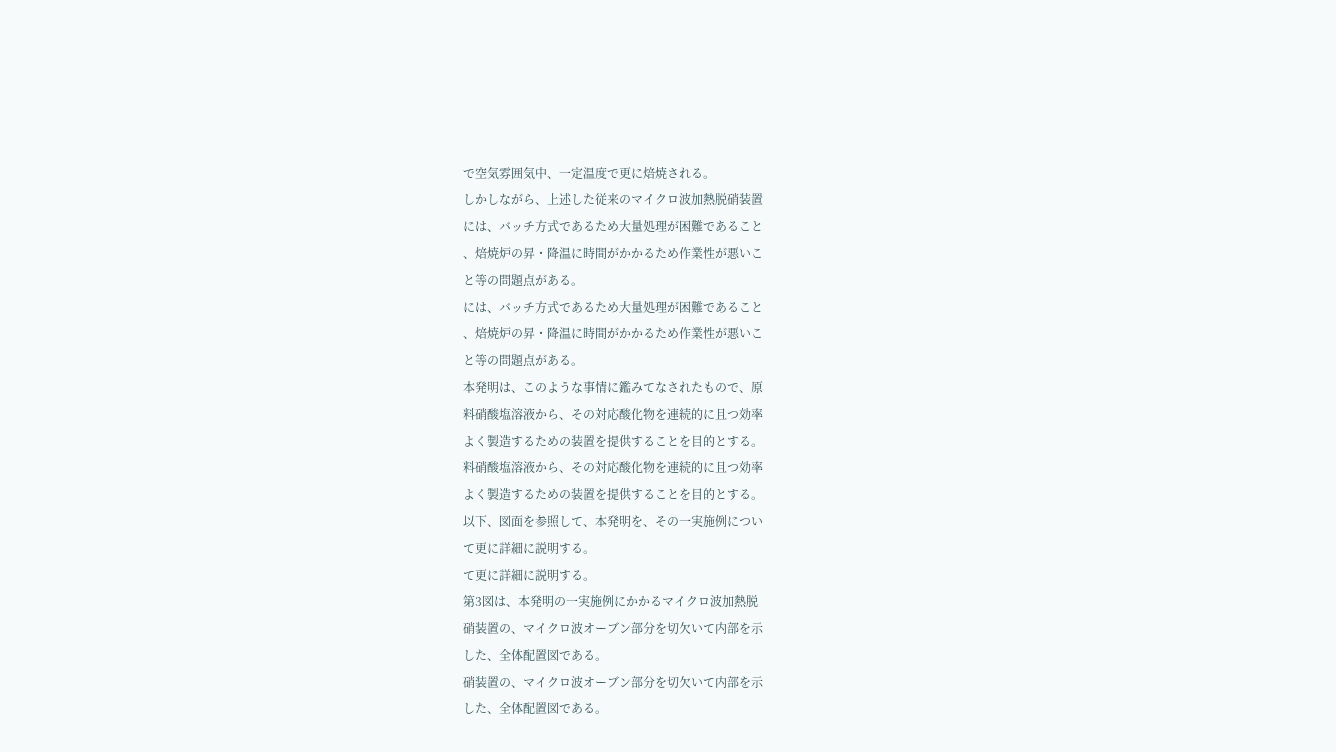で空気雰囲気中、一定温度で更に焙焼される。
しかしながら、上述した従来のマイクロ波加熱脱硝装置
には、バッチ方式であるため大量処理が困難であること
、焙焼炉の昇・降温に時間がかかるため作業性が悪いこ
と等の問題点がある。
には、バッチ方式であるため大量処理が困難であること
、焙焼炉の昇・降温に時間がかかるため作業性が悪いこ
と等の問題点がある。
本発明は、このような事情に鑑みてなされたもので、原
料硝酸塩溶液から、その対応酸化物を連続的に且つ効率
よく製造するための装置を提供することを目的とする。
料硝酸塩溶液から、その対応酸化物を連続的に且つ効率
よく製造するための装置を提供することを目的とする。
以下、図面を参照して、本発明を、その一実施例につい
て更に詳細に説明する。
て更に詳細に説明する。
第3図は、本発明の一実施例にかかるマイクロ波加熱脱
硝装置の、マイクロ波オーブン部分を切欠いて内部を示
した、全体配置図である。
硝装置の、マイクロ波オーブン部分を切欠いて内部を示
した、全体配置図である。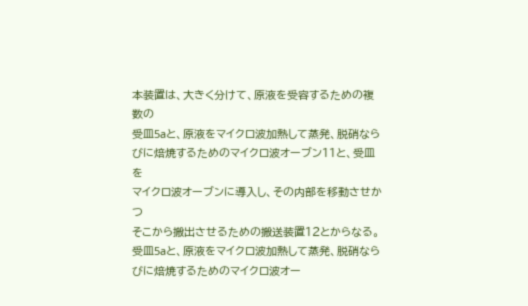本装置は、大きく分けて、原液を受容するための複数の
受皿5aと、原液をマイクロ波加熱して蒸発、脱硝なら
びに焙焼するためのマイクロ波オーブン11と、受皿を
マイクロ波オーブンに導入し、その内部を移動させかつ
そこから搬出させるための搬送装置12とからなる。
受皿5aと、原液をマイクロ波加熱して蒸発、脱硝なら
びに焙焼するためのマイクロ波オー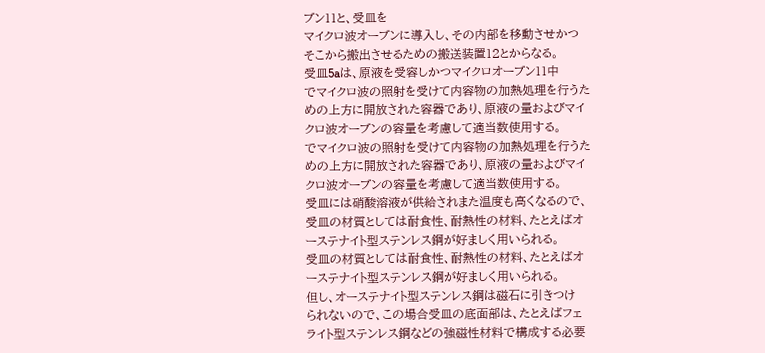ブン11と、受皿を
マイクロ波オーブンに導入し、その内部を移動させかつ
そこから搬出させるための搬送装置12とからなる。
受皿5aは、原液を受容しかつマイクロオーブン11中
でマイクロ波の照射を受けて内容物の加熱処理を行うた
めの上方に開放された容器であり、原液の量およびマイ
クロ波オーブンの容量を考慮して適当数使用する。
でマイクロ波の照射を受けて内容物の加熱処理を行うた
めの上方に開放された容器であり、原液の量およびマイ
クロ波オーブンの容量を考慮して適当数使用する。
受皿には硝酸溶液が供給されまた温度も高くなるので、
受皿の材質としては耐食性、耐熱性の材料、たとえばオ
ーステナイト型ステンレス鋼が好ましく用いられる。
受皿の材質としては耐食性、耐熱性の材料、たとえばオ
ーステナイト型ステンレス鋼が好ましく用いられる。
但し、オーステナイト型ステンレス鋼は磁石に引きつけ
られないので、この場合受皿の底面部は、たとえばフェ
ライト型ステンレス鋼などの強磁性材料で構成する必要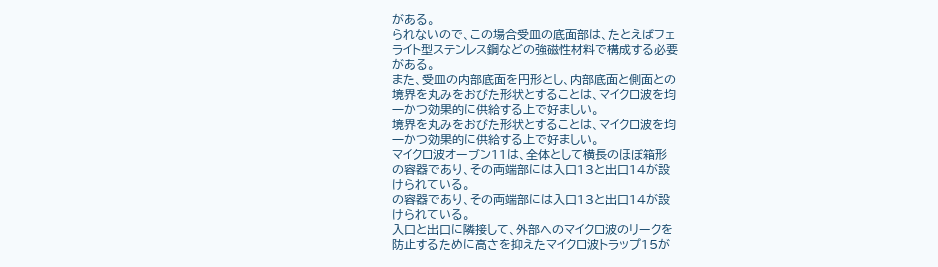がある。
られないので、この場合受皿の底面部は、たとえばフェ
ライト型ステンレス鋼などの強磁性材料で構成する必要
がある。
また、受皿の内部底面を円形とし、内部底面と側面との
境界を丸みをおびた形状とすることは、マイクロ波を均
一かつ効果的に供給する上で好ましい。
境界を丸みをおびた形状とすることは、マイクロ波を均
一かつ効果的に供給する上で好ましい。
マイクロ波オーブン11は、全体として横長のほぼ箱形
の容器であり、その両端部には入口13と出口14が設
けられている。
の容器であり、その両端部には入口13と出口14が設
けられている。
入口と出口に隣接して、外部へのマイクロ波のリークを
防止するために高さを抑えたマイクロ波トラップ15が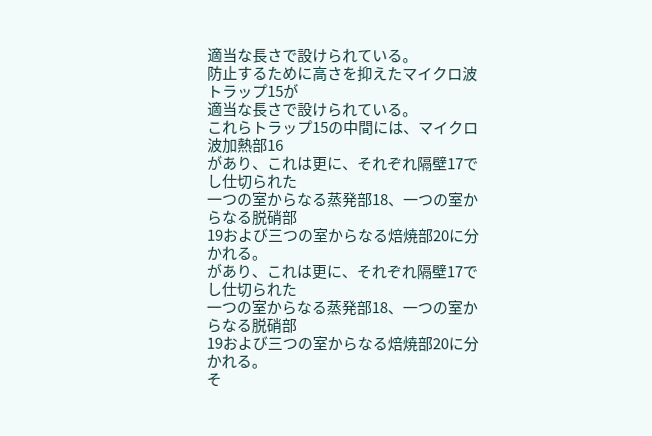適当な長さで設けられている。
防止するために高さを抑えたマイクロ波トラップ15が
適当な長さで設けられている。
これらトラップ15の中間には、マイクロ波加熱部16
があり、これは更に、それぞれ隔壁17でし仕切られた
一つの室からなる蒸発部18、一つの室からなる脱硝部
19および三つの室からなる焙焼部20に分かれる。
があり、これは更に、それぞれ隔壁17でし仕切られた
一つの室からなる蒸発部18、一つの室からなる脱硝部
19および三つの室からなる焙焼部20に分かれる。
そ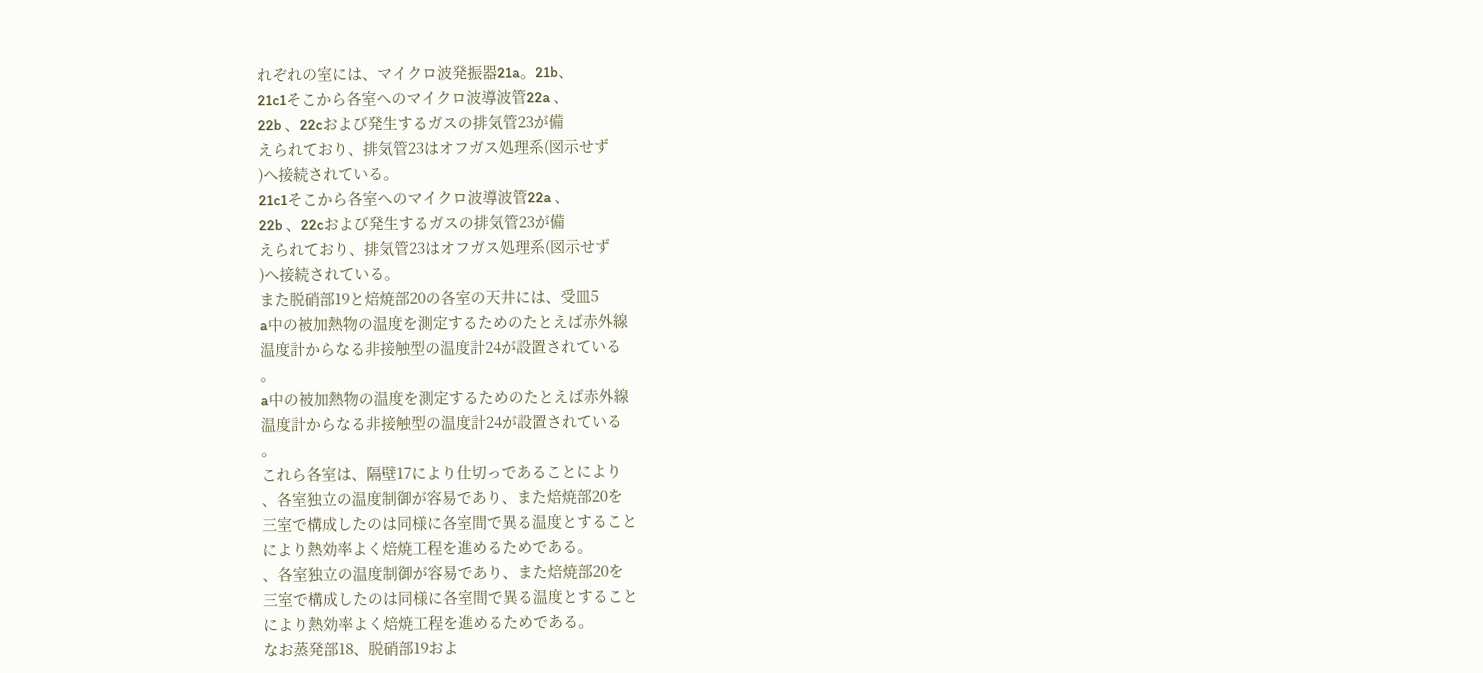れぞれの室には、マイクロ波発振器21a。21b、
21c1そこから各室へのマイクロ波導波管22a 、
22b 、22cおよび発生するガスの排気管23が備
えられており、排気管23はオフガス処理系(図示せず
)へ接続されている。
21c1そこから各室へのマイクロ波導波管22a 、
22b 、22cおよび発生するガスの排気管23が備
えられており、排気管23はオフガス処理系(図示せず
)へ接続されている。
また脱硝部19と焙焼部20の各室の天井には、受皿5
a中の被加熱物の温度を測定するためのたとえば赤外線
温度計からなる非接触型の温度計24が設置されている
。
a中の被加熱物の温度を測定するためのたとえば赤外線
温度計からなる非接触型の温度計24が設置されている
。
これら各室は、隔壁17により仕切っであることにより
、各室独立の温度制御が容易であり、また焙焼部20を
三室で構成したのは同様に各室間で異る温度とすること
により熱効率よく焙焼工程を進めるためである。
、各室独立の温度制御が容易であり、また焙焼部20を
三室で構成したのは同様に各室間で異る温度とすること
により熱効率よく焙焼工程を進めるためである。
なお蒸発部18、脱硝部19およ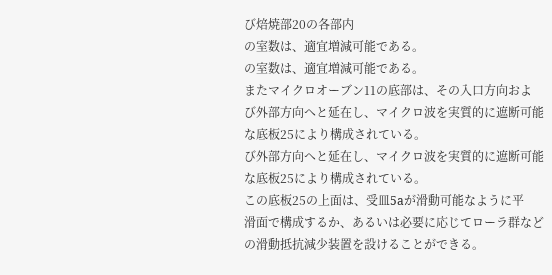び焙焼部20の各部内
の室数は、適宜増減可能である。
の室数は、適宜増減可能である。
またマイクロオーブン11の底部は、その入口方向およ
び外部方向へと延在し、マイクロ波を実質的に遮断可能
な底板25により構成されている。
び外部方向へと延在し、マイクロ波を実質的に遮断可能
な底板25により構成されている。
この底板25の上面は、受皿5aが滑動可能なように平
滑面で構成するか、あるいは必要に応じてローラ群など
の滑動抵抗減少装置を設けることができる。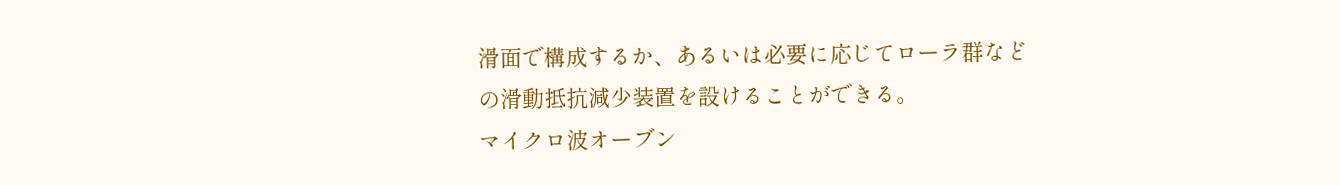滑面で構成するか、あるいは必要に応じてローラ群など
の滑動抵抗減少装置を設けることができる。
マイクロ波オーブン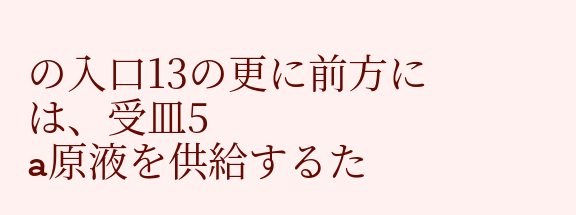の入口13の更に前方には、受皿5
a原液を供給するた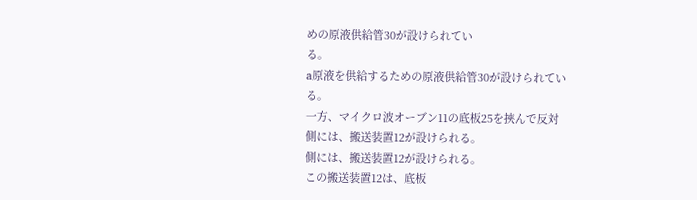めの原液供給管30が設けられてい
る。
a原液を供給するための原液供給管30が設けられてい
る。
一方、マイクロ波オーブン11の底板25を挾んで反対
側には、搬送装置12が設けられる。
側には、搬送装置12が設けられる。
この搬送装置12は、底板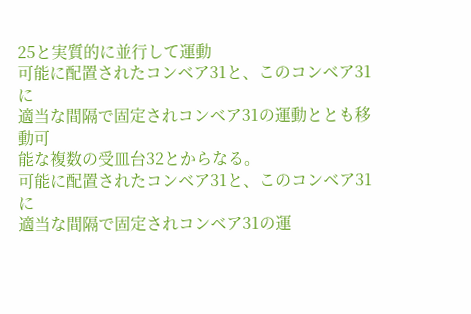25と実質的に並行して運動
可能に配置されたコンベア31と、このコンベア31に
適当な間隔で固定されコンベア31の運動ととも移動可
能な複数の受皿台32とからなる。
可能に配置されたコンベア31と、このコンベア31に
適当な間隔で固定されコンベア31の運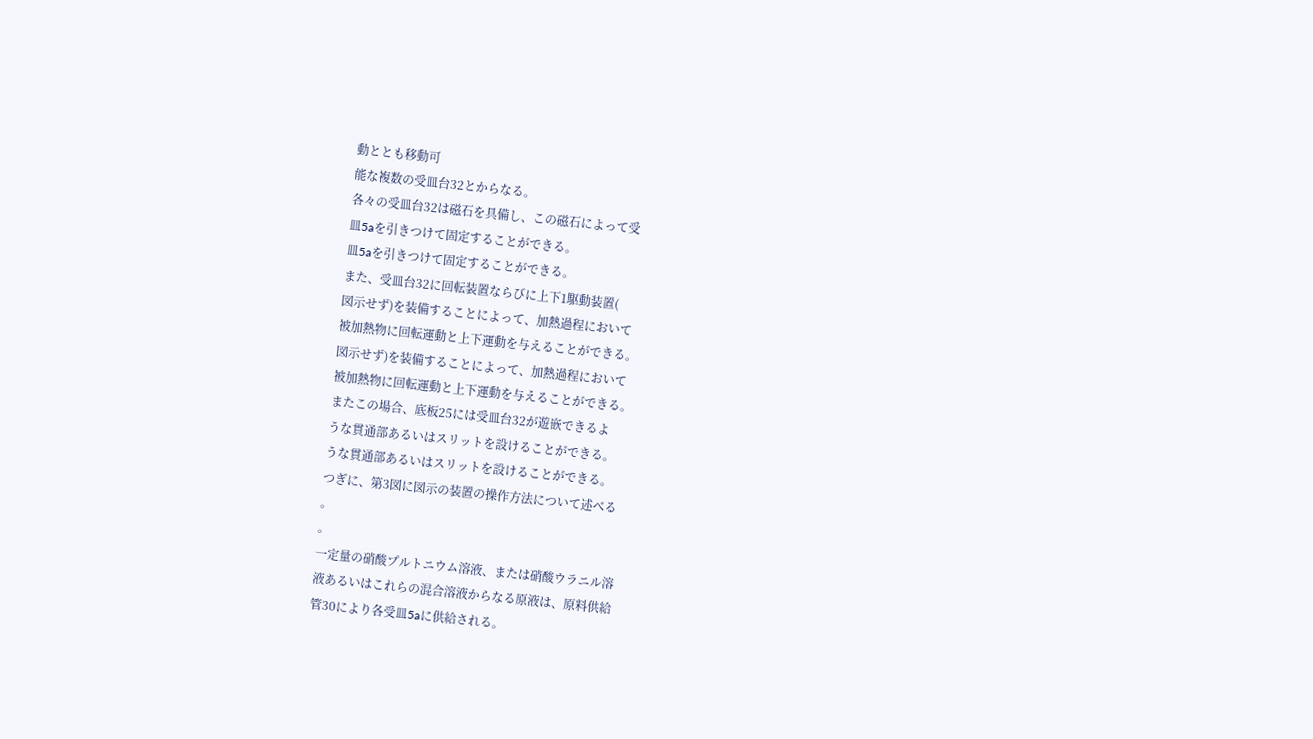動ととも移動可
能な複数の受皿台32とからなる。
各々の受皿台32は磁石を具備し、この磁石によって受
皿5aを引きつけて固定することができる。
皿5aを引きつけて固定することができる。
また、受皿台32に回転装置ならびに上下1駆動装置(
図示せず)を装備することによって、加熱過程において
被加熱物に回転運動と上下運動を与えることができる。
図示せず)を装備することによって、加熱過程において
被加熱物に回転運動と上下運動を与えることができる。
またこの場合、底板25には受皿台32が遊嵌できるよ
うな貫通部あるいはスリットを設けることができる。
うな貫通部あるいはスリットを設けることができる。
つぎに、第3図に図示の装置の操作方法について述べる
。
。
一定量の硝酸プルトニウム溶液、または硝酸ウラニル溶
液あるいはこれらの混合溶液からなる原液は、原料供給
管30により各受皿5aに供給される。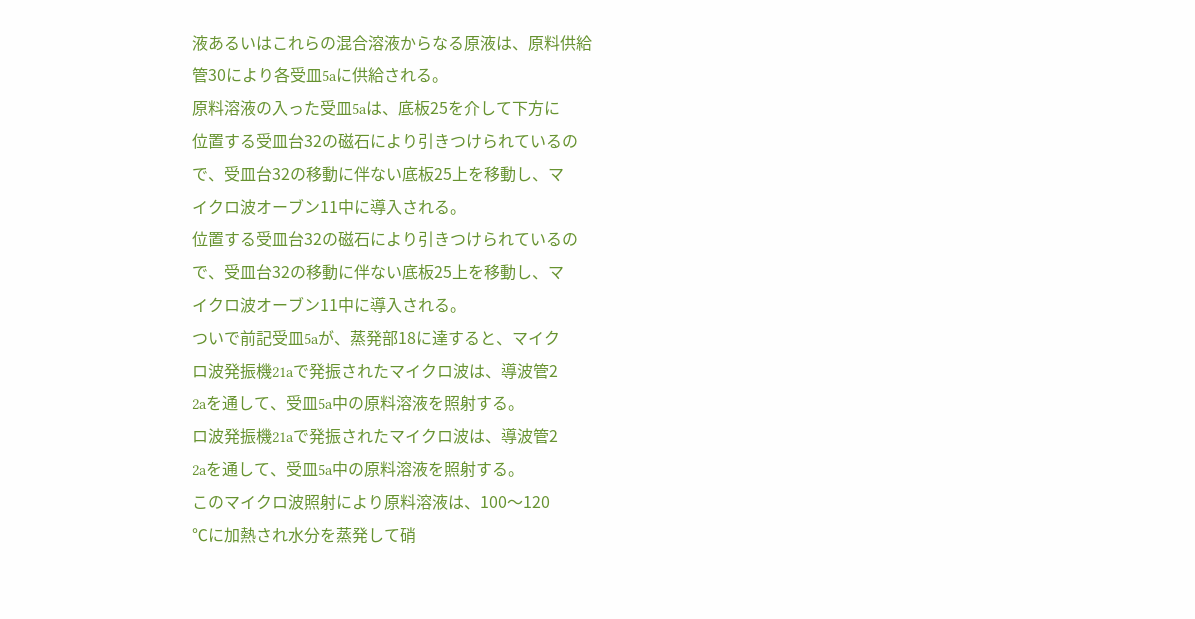液あるいはこれらの混合溶液からなる原液は、原料供給
管30により各受皿5aに供給される。
原料溶液の入った受皿5aは、底板25を介して下方に
位置する受皿台32の磁石により引きつけられているの
で、受皿台32の移動に伴ない底板25上を移動し、マ
イクロ波オーブン11中に導入される。
位置する受皿台32の磁石により引きつけられているの
で、受皿台32の移動に伴ない底板25上を移動し、マ
イクロ波オーブン11中に導入される。
ついで前記受皿5aが、蒸発部18に達すると、マイク
ロ波発振機21aで発振されたマイクロ波は、導波管2
2aを通して、受皿5a中の原料溶液を照射する。
ロ波発振機21aで発振されたマイクロ波は、導波管2
2aを通して、受皿5a中の原料溶液を照射する。
このマイクロ波照射により原料溶液は、100〜120
℃に加熱され水分を蒸発して硝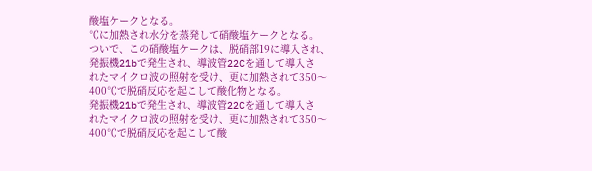酸塩ケークとなる。
℃に加熱され水分を蒸発して硝酸塩ケークとなる。
ついで、この硝酸塩ケークは、脱硝部19に導入され、
発振機21bで発生され、導波管22Cを通して導入さ
れたマイクロ波の照射を受け、更に加熱されて350〜
400℃で脱硝反応を起こして酸化物となる。
発振機21bで発生され、導波管22Cを通して導入さ
れたマイクロ波の照射を受け、更に加熱されて350〜
400℃で脱硝反応を起こして酸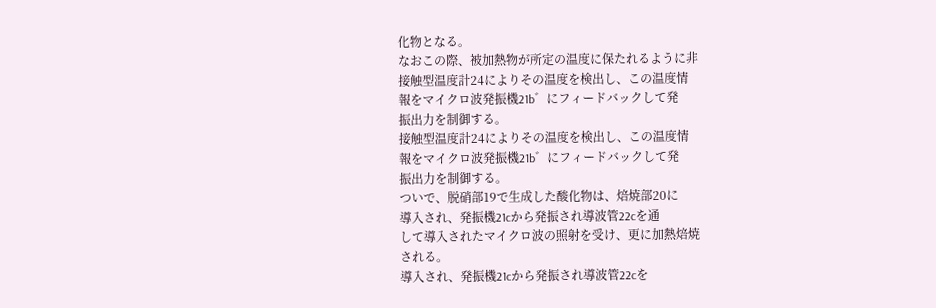化物となる。
なおこの際、被加熱物が所定の温度に保たれるように非
接触型温度計24によりその温度を検出し、この温度情
報をマイクロ波発振機21b゛にフィードバックして発
振出力を制御する。
接触型温度計24によりその温度を検出し、この温度情
報をマイクロ波発振機21b゛にフィードバックして発
振出力を制御する。
ついで、脱硝部19で生成した酸化物は、焙焼部20に
導入され、発振機21cから発振され導波管22cを通
して導入されたマイクロ波の照射を受け、更に加熱焙焼
される。
導入され、発振機21cから発振され導波管22cを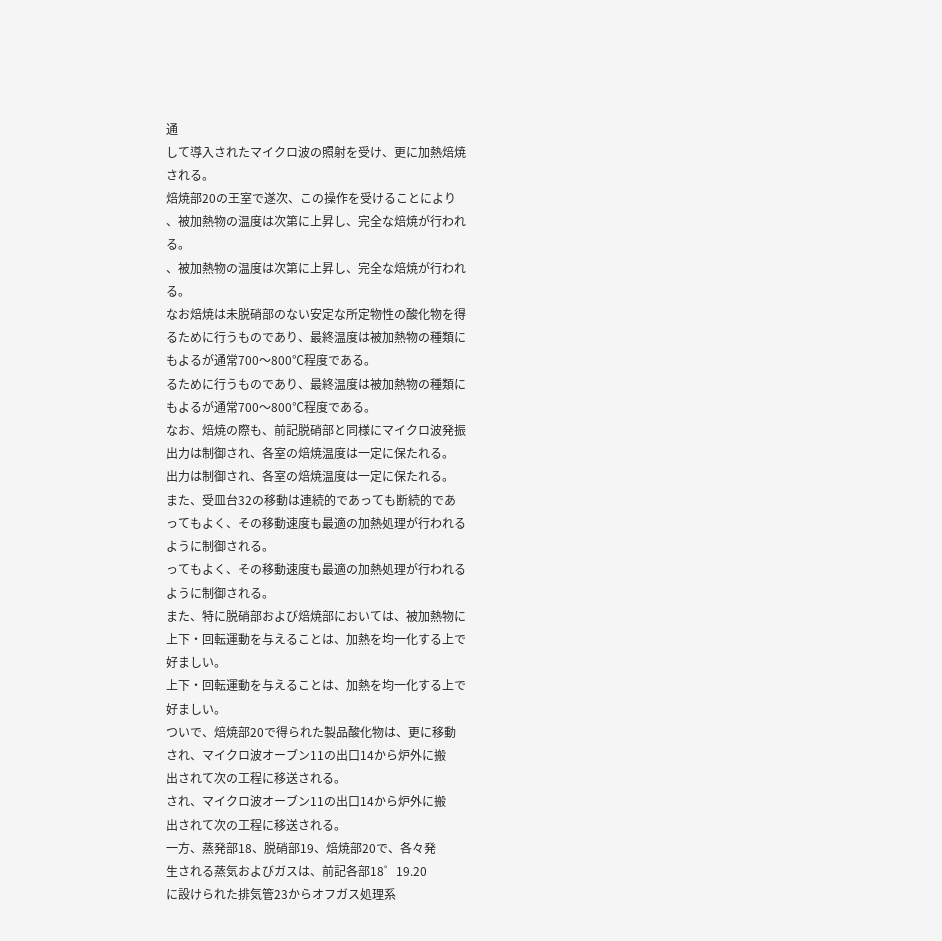通
して導入されたマイクロ波の照射を受け、更に加熱焙焼
される。
焙焼部20の王室で遂次、この操作を受けることにより
、被加熱物の温度は次第に上昇し、完全な焙焼が行われ
る。
、被加熱物の温度は次第に上昇し、完全な焙焼が行われ
る。
なお焙焼は未脱硝部のない安定な所定物性の酸化物を得
るために行うものであり、最終温度は被加熱物の種類に
もよるが通常700〜800℃程度である。
るために行うものであり、最終温度は被加熱物の種類に
もよるが通常700〜800℃程度である。
なお、焙焼の際も、前記脱硝部と同様にマイクロ波発振
出力は制御され、各室の焙焼温度は一定に保たれる。
出力は制御され、各室の焙焼温度は一定に保たれる。
また、受皿台32の移動は連続的であっても断続的であ
ってもよく、その移動速度も最適の加熱処理が行われる
ように制御される。
ってもよく、その移動速度も最適の加熱処理が行われる
ように制御される。
また、特に脱硝部および焙焼部においては、被加熱物に
上下・回転運動を与えることは、加熱を均一化する上で
好ましい。
上下・回転運動を与えることは、加熱を均一化する上で
好ましい。
ついで、焙焼部20で得られた製品酸化物は、更に移動
され、マイクロ波オーブン11の出口14から炉外に搬
出されて次の工程に移送される。
され、マイクロ波オーブン11の出口14から炉外に搬
出されて次の工程に移送される。
一方、蒸発部18、脱硝部19、焙焼部20で、各々発
生される蒸気およびガスは、前記各部18゜19.20
に設けられた排気管23からオフガス処理系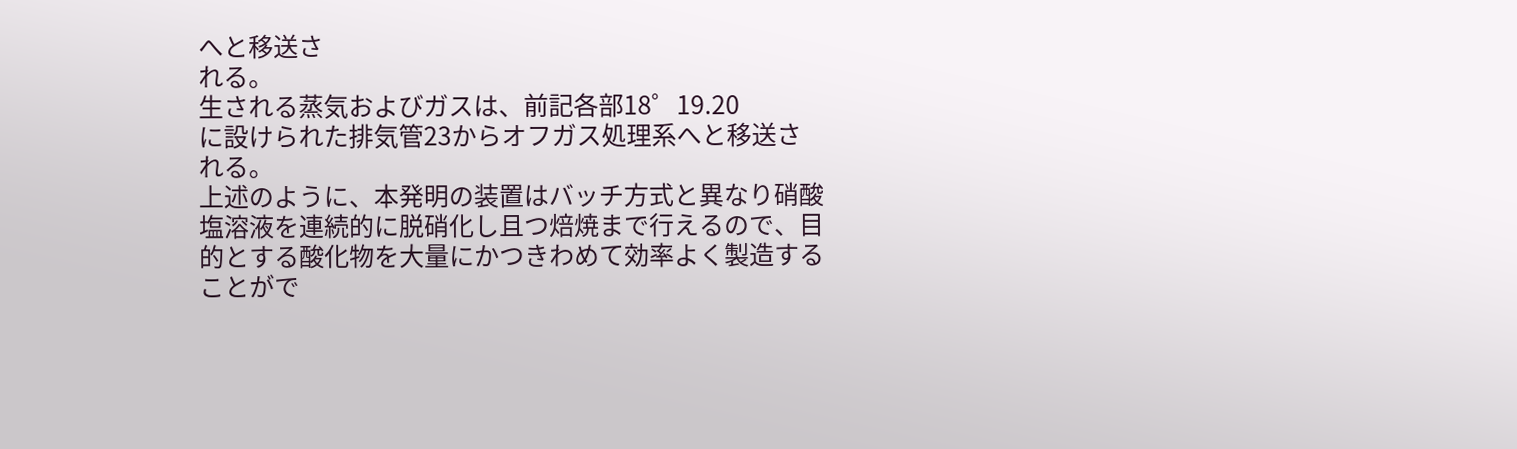へと移送さ
れる。
生される蒸気およびガスは、前記各部18゜19.20
に設けられた排気管23からオフガス処理系へと移送さ
れる。
上述のように、本発明の装置はバッチ方式と異なり硝酸
塩溶液を連続的に脱硝化し且つ焙焼まで行えるので、目
的とする酸化物を大量にかつきわめて効率よく製造する
ことがで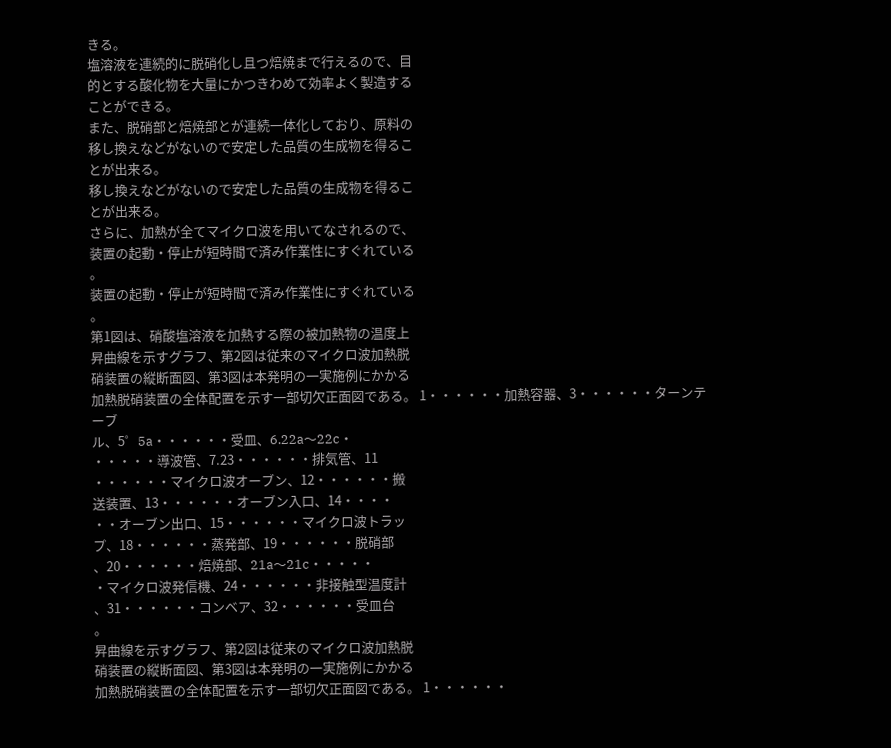きる。
塩溶液を連続的に脱硝化し且つ焙焼まで行えるので、目
的とする酸化物を大量にかつきわめて効率よく製造する
ことができる。
また、脱硝部と焙焼部とが連続一体化しており、原料の
移し換えなどがないので安定した品質の生成物を得るこ
とが出来る。
移し換えなどがないので安定した品質の生成物を得るこ
とが出来る。
さらに、加熱が全てマイクロ波を用いてなされるので、
装置の起動・停止が短時間で済み作業性にすぐれている
。
装置の起動・停止が短時間で済み作業性にすぐれている
。
第1図は、硝酸塩溶液を加熱する際の被加熱物の温度上
昇曲線を示すグラフ、第2図は従来のマイクロ波加熱脱
硝装置の縦断面図、第3図は本発明の一実施例にかかる
加熱脱硝装置の全体配置を示す一部切欠正面図である。 1・・・・・・加熱容器、3・・・・・・ターンテーブ
ル、5゜5a・・・・・・受皿、6.22a〜22c・
・・・・・導波管、7.23・・・・・・排気管、11
・・・・・・マイクロ波オーブン、12・・・・・・搬
送装置、13・・・・・・オーブン入口、14・・・・
・・オーブン出口、15・・・・・・マイクロ波トラッ
プ、18・・・・・・蒸発部、19・・・・・・脱硝部
、20・・・・・・焙焼部、21a〜21c・・・・・
・マイクロ波発信機、24・・・・・・非接触型温度計
、31・・・・・・コンベア、32・・・・・・受皿台
。
昇曲線を示すグラフ、第2図は従来のマイクロ波加熱脱
硝装置の縦断面図、第3図は本発明の一実施例にかかる
加熱脱硝装置の全体配置を示す一部切欠正面図である。 1・・・・・・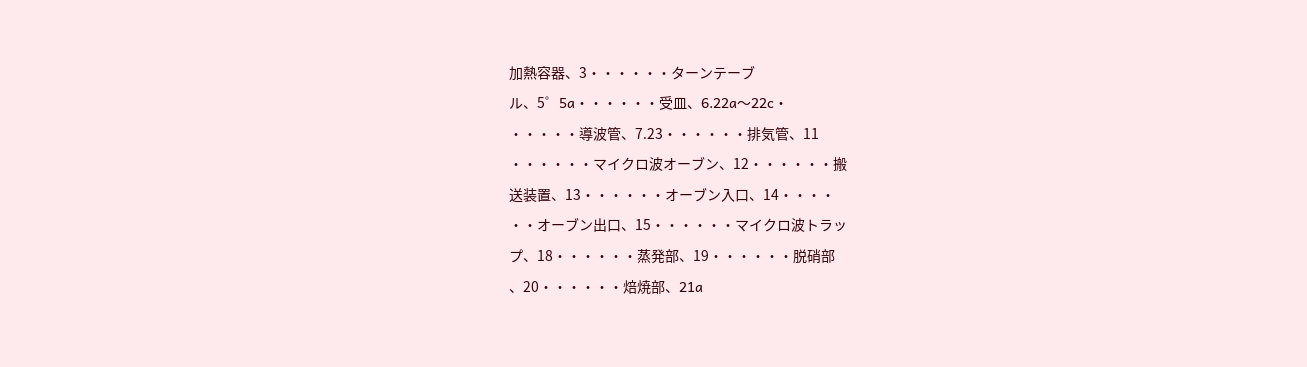加熱容器、3・・・・・・ターンテーブ
ル、5゜5a・・・・・・受皿、6.22a〜22c・
・・・・・導波管、7.23・・・・・・排気管、11
・・・・・・マイクロ波オーブン、12・・・・・・搬
送装置、13・・・・・・オーブン入口、14・・・・
・・オーブン出口、15・・・・・・マイクロ波トラッ
プ、18・・・・・・蒸発部、19・・・・・・脱硝部
、20・・・・・・焙焼部、21a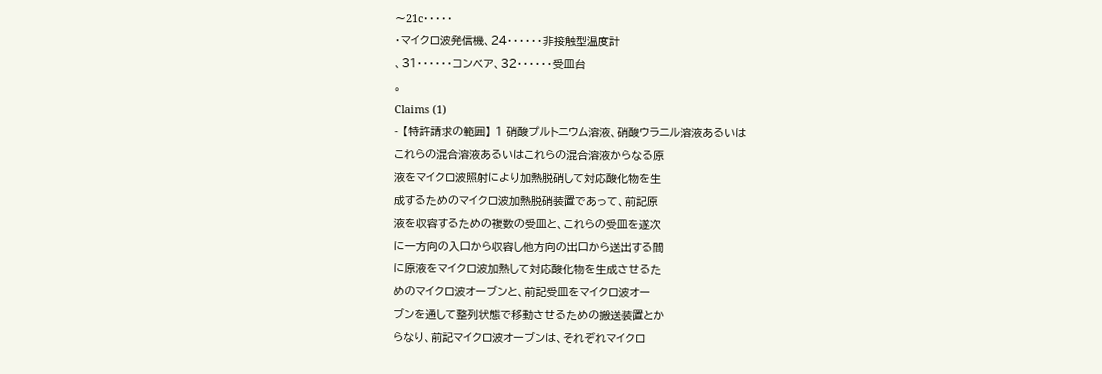〜21c・・・・・
・マイクロ波発信機、24・・・・・・非接触型温度計
、31・・・・・・コンベア、32・・・・・・受皿台
。
Claims (1)
- 【特許請求の範囲】 1 硝酸プルトニウム溶液、硝酸ウラニル溶液あるいは
これらの混合溶液あるいはこれらの混合溶液からなる原
液をマイクロ波照射により加熱脱硝して対応酸化物を生
成するためのマイクロ波加熱脱硝装置であって、前記原
液を収容するための複数の受皿と、これらの受皿を遂次
に一方向の入口から収容し他方向の出口から送出する間
に原液をマイクロ波加熱して対応酸化物を生成させるた
めのマイクロ波オーブンと、前記受皿をマイクロ波オー
ブンを通して整列状態で移動させるための搬送装置とか
らなり、前記マイクロ波オーブンは、それぞれマイクロ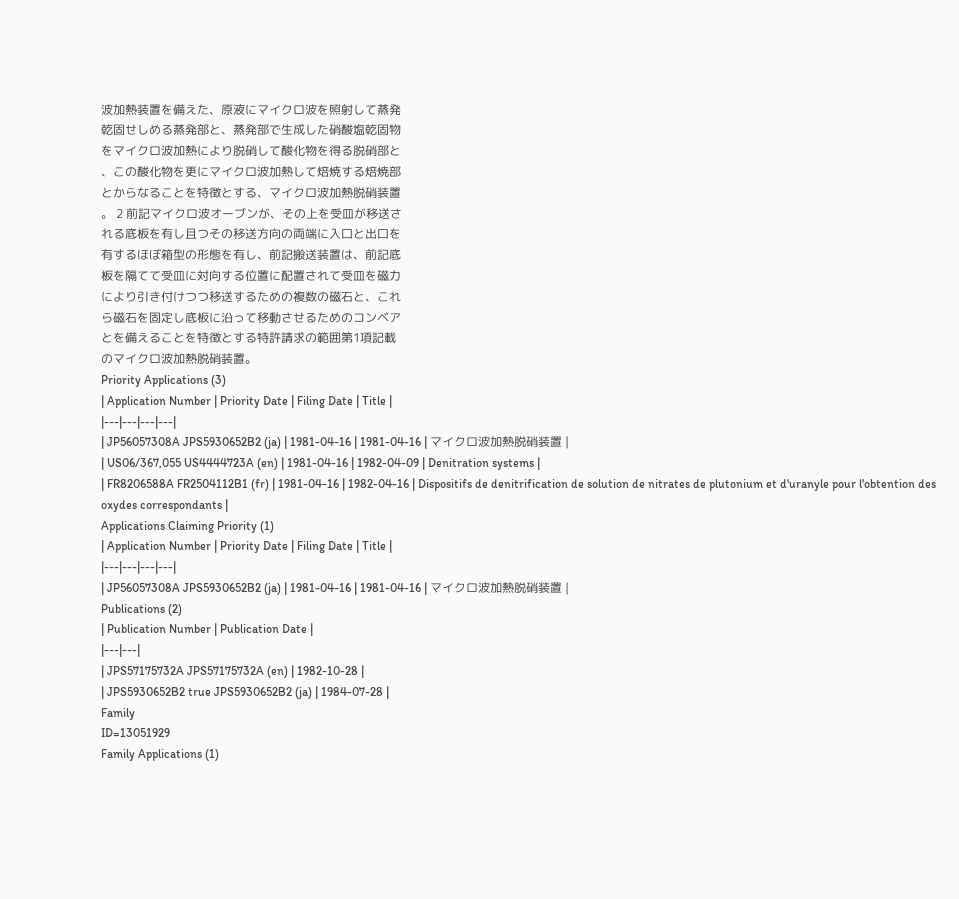波加熱装置を備えた、原液にマイクロ波を照射して蒸発
乾固せしめる蒸発部と、蒸発部で生成した硝酸塩乾固物
をマイクロ波加熱により脱硝して酸化物を得る脱硝部と
、この酸化物を更にマイクロ波加熱して焙焼する焙焼部
とからなることを特徴とする、マイクロ波加熱脱硝装置
。 2 前記マイクロ波オーブンが、その上を受皿が移送さ
れる底板を有し且つその移送方向の両端に入口と出口を
有するほぼ箱型の形態を有し、前記搬送装置は、前記底
板を隔てて受皿に対向する位置に配置されて受皿を磁力
により引き付けつつ移送するための複数の磁石と、これ
ら磁石を固定し底板に沿って移動させるためのコンベア
とを備えることを特徴とする特許請求の範囲第1項記載
のマイクロ波加熱脱硝装置。
Priority Applications (3)
| Application Number | Priority Date | Filing Date | Title |
|---|---|---|---|
| JP56057308A JPS5930652B2 (ja) | 1981-04-16 | 1981-04-16 | マイクロ波加熱脱硝装置 |
| US06/367,055 US4444723A (en) | 1981-04-16 | 1982-04-09 | Denitration systems |
| FR8206588A FR2504112B1 (fr) | 1981-04-16 | 1982-04-16 | Dispositifs de denitrification de solution de nitrates de plutonium et d'uranyle pour l'obtention des oxydes correspondants |
Applications Claiming Priority (1)
| Application Number | Priority Date | Filing Date | Title |
|---|---|---|---|
| JP56057308A JPS5930652B2 (ja) | 1981-04-16 | 1981-04-16 | マイクロ波加熱脱硝装置 |
Publications (2)
| Publication Number | Publication Date |
|---|---|
| JPS57175732A JPS57175732A (en) | 1982-10-28 |
| JPS5930652B2 true JPS5930652B2 (ja) | 1984-07-28 |
Family
ID=13051929
Family Applications (1)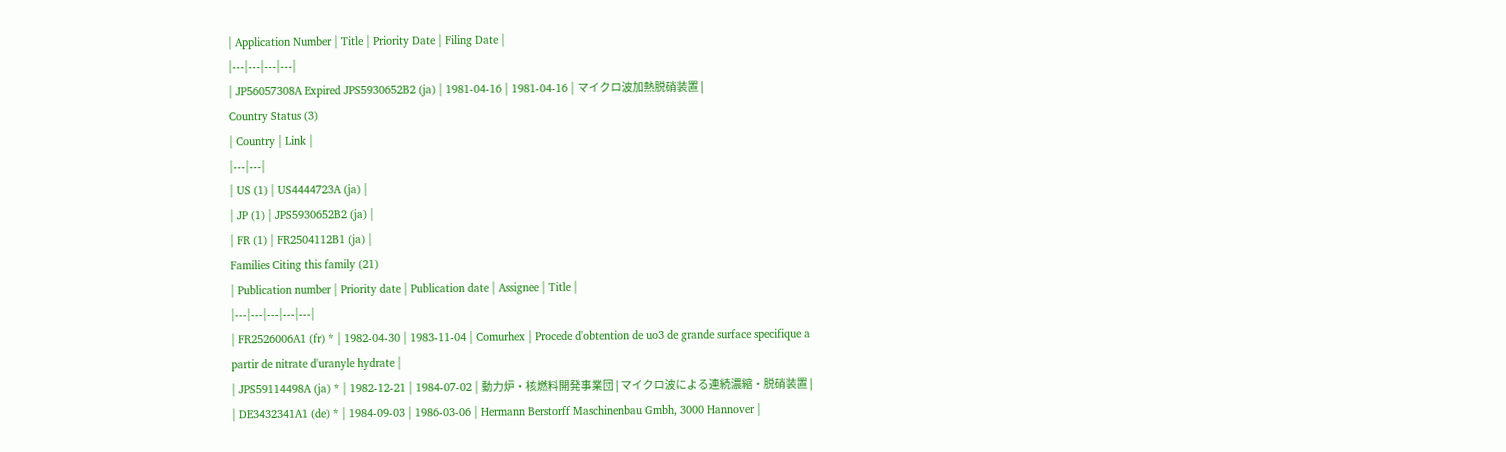| Application Number | Title | Priority Date | Filing Date |
|---|---|---|---|
| JP56057308A Expired JPS5930652B2 (ja) | 1981-04-16 | 1981-04-16 | マイクロ波加熱脱硝装置 |
Country Status (3)
| Country | Link |
|---|---|
| US (1) | US4444723A (ja) |
| JP (1) | JPS5930652B2 (ja) |
| FR (1) | FR2504112B1 (ja) |
Families Citing this family (21)
| Publication number | Priority date | Publication date | Assignee | Title |
|---|---|---|---|---|
| FR2526006A1 (fr) * | 1982-04-30 | 1983-11-04 | Comurhex | Procede d'obtention de uo3 de grande surface specifique a partir de nitrate d'uranyle hydrate |
| JPS59114498A (ja) * | 1982-12-21 | 1984-07-02 | 動力炉・核燃料開発事業団 | マイクロ波による連続濃縮・脱硝装置 |
| DE3432341A1 (de) * | 1984-09-03 | 1986-03-06 | Hermann Berstorff Maschinenbau Gmbh, 3000 Hannover |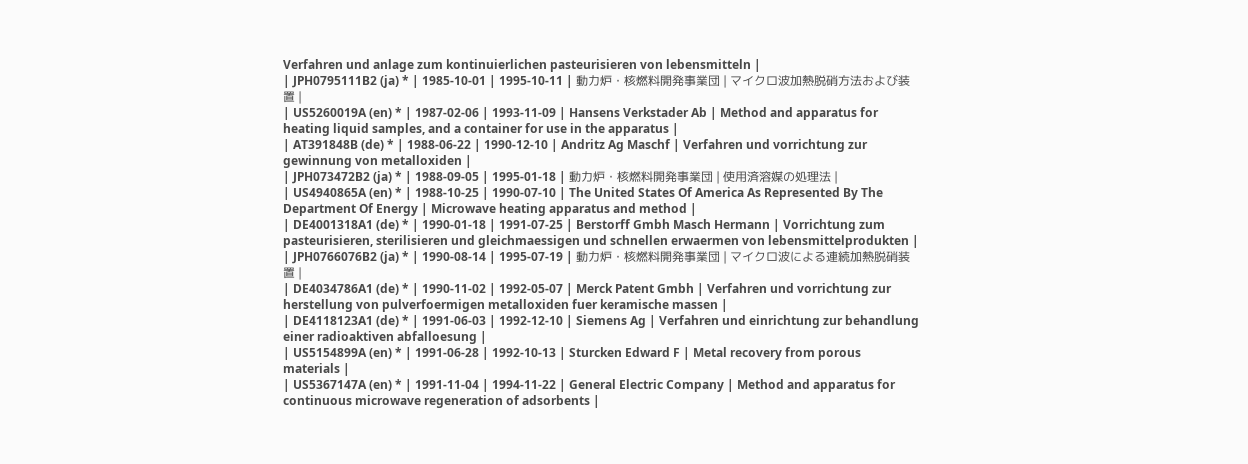Verfahren und anlage zum kontinuierlichen pasteurisieren von lebensmitteln |
| JPH0795111B2 (ja) * | 1985-10-01 | 1995-10-11 | 動力炉・核燃料開発事業団 | マイクロ波加熱脱硝方法および装置 |
| US5260019A (en) * | 1987-02-06 | 1993-11-09 | Hansens Verkstader Ab | Method and apparatus for heating liquid samples, and a container for use in the apparatus |
| AT391848B (de) * | 1988-06-22 | 1990-12-10 | Andritz Ag Maschf | Verfahren und vorrichtung zur gewinnung von metalloxiden |
| JPH073472B2 (ja) * | 1988-09-05 | 1995-01-18 | 動力炉・核燃料開発事業団 | 使用済溶媒の処理法 |
| US4940865A (en) * | 1988-10-25 | 1990-07-10 | The United States Of America As Represented By The Department Of Energy | Microwave heating apparatus and method |
| DE4001318A1 (de) * | 1990-01-18 | 1991-07-25 | Berstorff Gmbh Masch Hermann | Vorrichtung zum pasteurisieren, sterilisieren und gleichmaessigen und schnellen erwaermen von lebensmittelprodukten |
| JPH0766076B2 (ja) * | 1990-08-14 | 1995-07-19 | 動力炉・核燃料開発事業団 | マイクロ波による連続加熱脱硝装置 |
| DE4034786A1 (de) * | 1990-11-02 | 1992-05-07 | Merck Patent Gmbh | Verfahren und vorrichtung zur herstellung von pulverfoermigen metalloxiden fuer keramische massen |
| DE4118123A1 (de) * | 1991-06-03 | 1992-12-10 | Siemens Ag | Verfahren und einrichtung zur behandlung einer radioaktiven abfalloesung |
| US5154899A (en) * | 1991-06-28 | 1992-10-13 | Sturcken Edward F | Metal recovery from porous materials |
| US5367147A (en) * | 1991-11-04 | 1994-11-22 | General Electric Company | Method and apparatus for continuous microwave regeneration of adsorbents |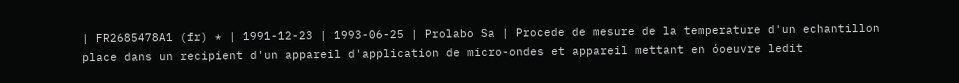| FR2685478A1 (fr) * | 1991-12-23 | 1993-06-25 | Prolabo Sa | Procede de mesure de la temperature d'un echantillon place dans un recipient d'un appareil d'application de micro-ondes et appareil mettant en óoeuvre ledit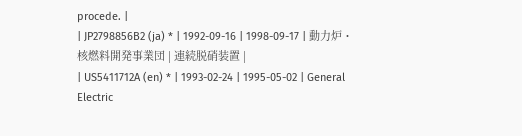procede. |
| JP2798856B2 (ja) * | 1992-09-16 | 1998-09-17 | 動力炉・核燃料開発事業団 | 連続脱硝装置 |
| US5411712A (en) * | 1993-02-24 | 1995-05-02 | General Electric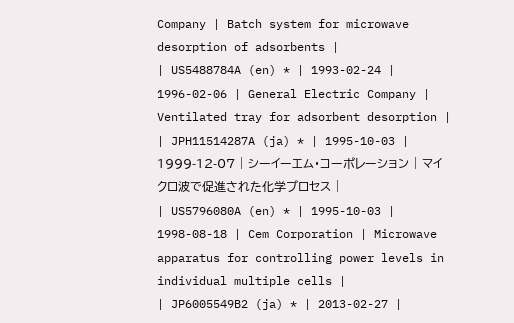Company | Batch system for microwave desorption of adsorbents |
| US5488784A (en) * | 1993-02-24 | 1996-02-06 | General Electric Company | Ventilated tray for adsorbent desorption |
| JPH11514287A (ja) * | 1995-10-03 | 1999-12-07 | シーイーエム・コーポレーション | マイクロ波で促進された化学プロセス |
| US5796080A (en) * | 1995-10-03 | 1998-08-18 | Cem Corporation | Microwave apparatus for controlling power levels in individual multiple cells |
| JP6005549B2 (ja) * | 2013-02-27 |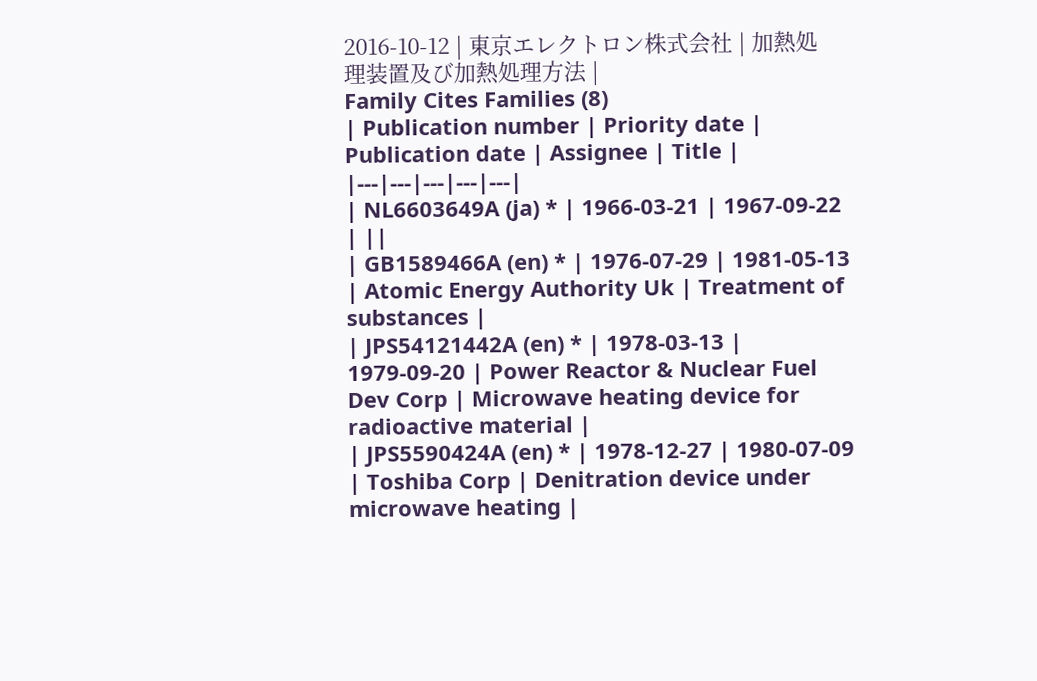2016-10-12 | 東京エレクトロン株式会社 | 加熱処理装置及び加熱処理方法 |
Family Cites Families (8)
| Publication number | Priority date | Publication date | Assignee | Title |
|---|---|---|---|---|
| NL6603649A (ja) * | 1966-03-21 | 1967-09-22 | ||
| GB1589466A (en) * | 1976-07-29 | 1981-05-13 | Atomic Energy Authority Uk | Treatment of substances |
| JPS54121442A (en) * | 1978-03-13 | 1979-09-20 | Power Reactor & Nuclear Fuel Dev Corp | Microwave heating device for radioactive material |
| JPS5590424A (en) * | 1978-12-27 | 1980-07-09 | Toshiba Corp | Denitration device under microwave heating |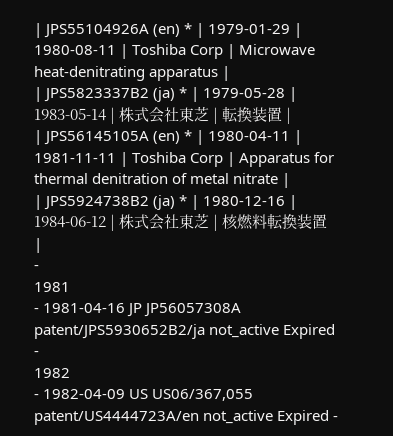| JPS55104926A (en) * | 1979-01-29 | 1980-08-11 | Toshiba Corp | Microwave heat-denitrating apparatus |
| JPS5823337B2 (ja) * | 1979-05-28 | 1983-05-14 | 株式会社東芝 | 転換装置 |
| JPS56145105A (en) * | 1980-04-11 | 1981-11-11 | Toshiba Corp | Apparatus for thermal denitration of metal nitrate |
| JPS5924738B2 (ja) * | 1980-12-16 | 1984-06-12 | 株式会社東芝 | 核燃料転換装置 |
-
1981
- 1981-04-16 JP JP56057308A patent/JPS5930652B2/ja not_active Expired
-
1982
- 1982-04-09 US US06/367,055 patent/US4444723A/en not_active Expired -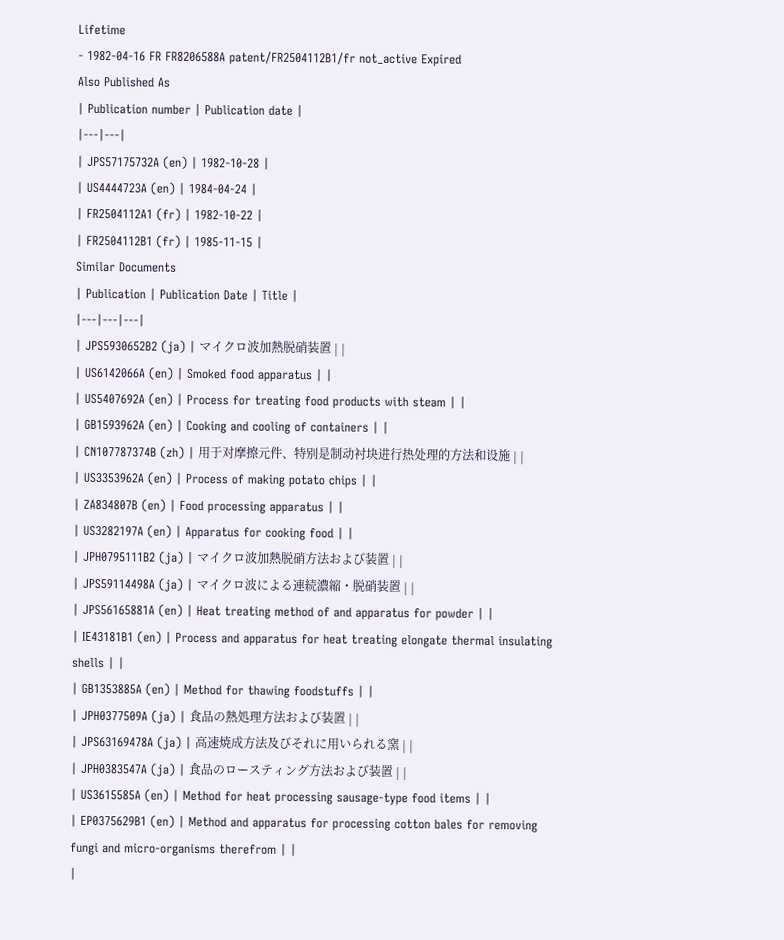Lifetime
- 1982-04-16 FR FR8206588A patent/FR2504112B1/fr not_active Expired
Also Published As
| Publication number | Publication date |
|---|---|
| JPS57175732A (en) | 1982-10-28 |
| US4444723A (en) | 1984-04-24 |
| FR2504112A1 (fr) | 1982-10-22 |
| FR2504112B1 (fr) | 1985-11-15 |
Similar Documents
| Publication | Publication Date | Title |
|---|---|---|
| JPS5930652B2 (ja) | マイクロ波加熱脱硝装置 | |
| US6142066A (en) | Smoked food apparatus | |
| US5407692A (en) | Process for treating food products with steam | |
| GB1593962A (en) | Cooking and cooling of containers | |
| CN107787374B (zh) | 用于对摩擦元件、特别是制动衬块进行热处理的方法和设施 | |
| US3353962A (en) | Process of making potato chips | |
| ZA834807B (en) | Food processing apparatus | |
| US3282197A (en) | Apparatus for cooking food | |
| JPH0795111B2 (ja) | マイクロ波加熱脱硝方法および装置 | |
| JPS59114498A (ja) | マイクロ波による連続濃縮・脱硝装置 | |
| JPS56165881A (en) | Heat treating method of and apparatus for powder | |
| IE43181B1 (en) | Process and apparatus for heat treating elongate thermal insulating shells | |
| GB1353885A (en) | Method for thawing foodstuffs | |
| JPH0377509A (ja) | 食品の熱処理方法および装置 | |
| JPS63169478A (ja) | 高速焼成方法及びそれに用いられる窯 | |
| JPH0383547A (ja) | 食品のロースティング方法および装置 | |
| US3615585A (en) | Method for heat processing sausage-type food items | |
| EP0375629B1 (en) | Method and apparatus for processing cotton bales for removing fungi and micro-organisms therefrom | |
|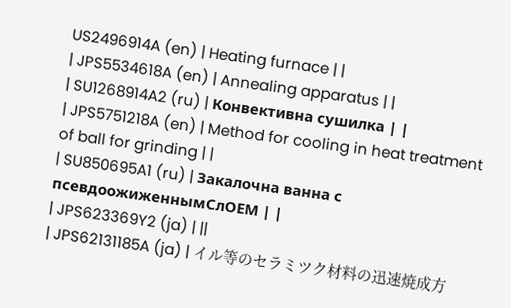US2496914A (en) | Heating furnace | |
| JPS5534618A (en) | Annealing apparatus | |
| SU1268914A2 (ru) | Конвективна сушилка | |
| JPS5751218A (en) | Method for cooling in heat treatment of ball for grinding | |
| SU850695A1 (ru) | Закалочна ванна с псевдоожиженнымСлОЕМ | |
| JPS623369Y2 (ja) | ||
| JPS62131185A (ja) | イル等のセラミツク材料の迅速焼成方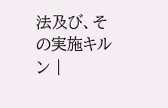法及び、その実施キルン |